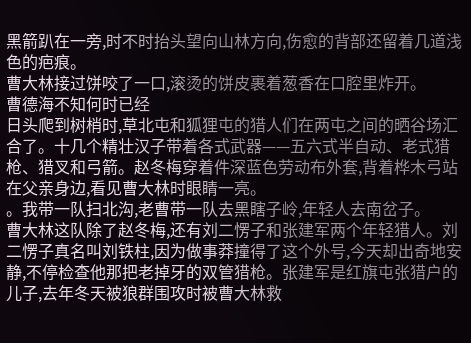黑箭趴在一旁,时不时抬头望向山林方向,伤愈的背部还留着几道浅色的疤痕。
曹大林接过饼咬了一口,滚烫的饼皮裹着葱香在口腔里炸开。
曹德海不知何时已经
日头爬到树梢时,草北屯和狐狸屯的猎人们在两屯之间的晒谷场汇合了。十几个精壮汉子带着各式武器——五六式半自动、老式猎枪、猎叉和弓箭。赵冬梅穿着件深蓝色劳动布外套,背着桦木弓站在父亲身边,看见曹大林时眼睛一亮。
。我带一队扫北沟,老曹带一队去黑瞎子岭,年轻人去南岔子。
曹大林这队除了赵冬梅,还有刘二愣子和张建军两个年轻猎人。刘二愣子真名叫刘铁柱,因为做事莽撞得了这个外号,今天却出奇地安静,不停检查他那把老掉牙的双管猎枪。张建军是红旗屯张猎户的儿子,去年冬天被狼群围攻时被曹大林救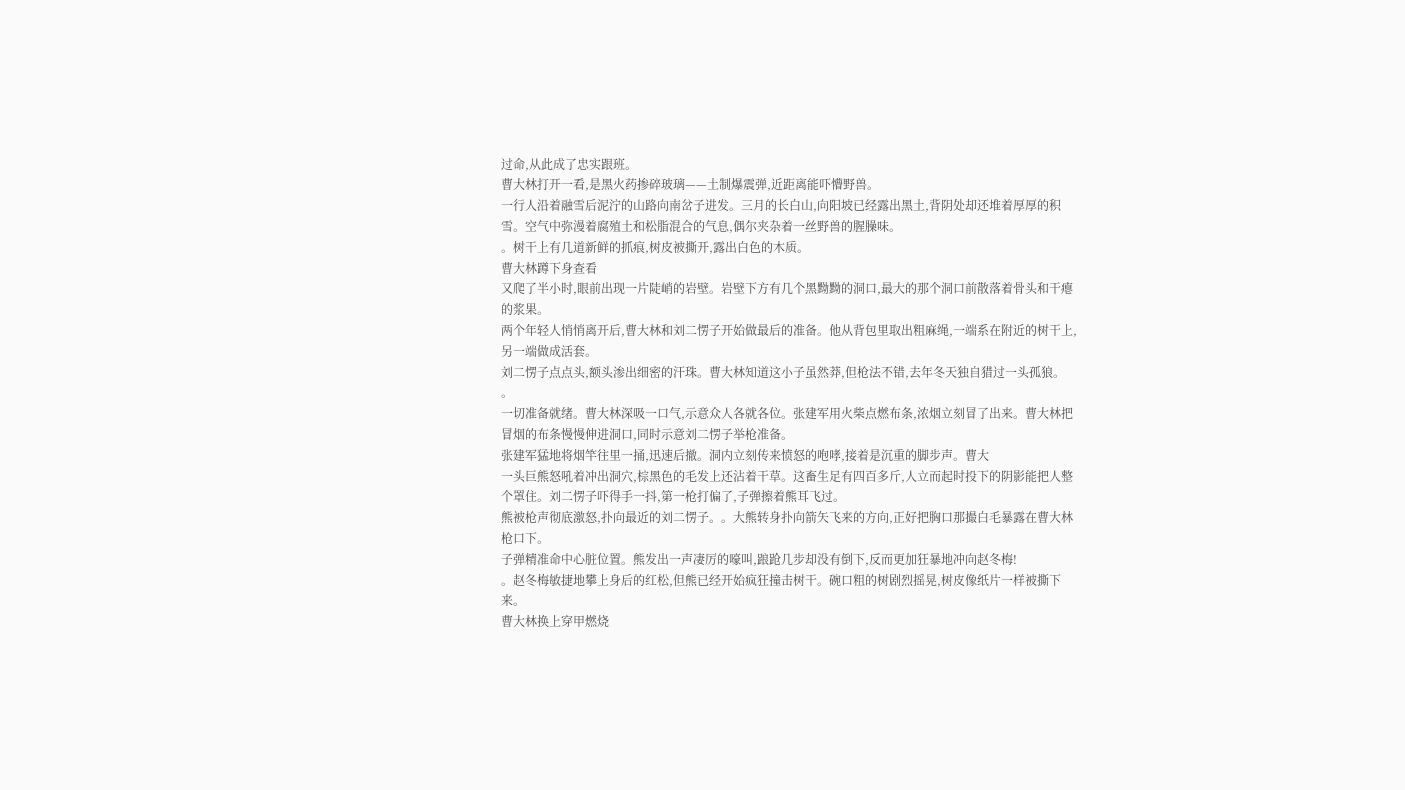过命,从此成了忠实跟班。
曹大林打开一看,是黑火药掺碎玻璃——土制爆震弹,近距离能吓懵野兽。
一行人沿着融雪后泥泞的山路向南岔子进发。三月的长白山,向阳坡已经露出黑土,背阴处却还堆着厚厚的积雪。空气中弥漫着腐殖土和松脂混合的气息,偶尔夹杂着一丝野兽的腥臊味。
。树干上有几道新鲜的抓痕,树皮被撕开,露出白色的木质。
曹大林蹲下身查看
又爬了半小时,眼前出现一片陡峭的岩壁。岩壁下方有几个黑黝黝的洞口,最大的那个洞口前散落着骨头和干瘪的浆果。
两个年轻人悄悄离开后,曹大林和刘二愣子开始做最后的准备。他从背包里取出粗麻绳,一端系在附近的树干上,另一端做成活套。
刘二愣子点点头,额头渗出细密的汗珠。曹大林知道这小子虽然莽,但枪法不错,去年冬天独自猎过一头孤狼。
。
一切准备就绪。曹大林深吸一口气,示意众人各就各位。张建军用火柴点燃布条,浓烟立刻冒了出来。曹大林把冒烟的布条慢慢伸进洞口,同时示意刘二愣子举枪准备。
张建军猛地将烟竿往里一捅,迅速后撤。洞内立刻传来愤怒的咆哮,接着是沉重的脚步声。曹大
一头巨熊怒吼着冲出洞穴,棕黑色的毛发上还沾着干草。这畜生足有四百多斤,人立而起时投下的阴影能把人整个罩住。刘二愣子吓得手一抖,第一枪打偏了,子弹擦着熊耳飞过。
熊被枪声彻底激怒,扑向最近的刘二愣子。。大熊转身扑向箭矢飞来的方向,正好把胸口那撮白毛暴露在曹大林枪口下。
子弹精准命中心脏位置。熊发出一声凄厉的嚎叫,踉跄几步却没有倒下,反而更加狂暴地冲向赵冬梅!
。赵冬梅敏捷地攀上身后的红松,但熊已经开始疯狂撞击树干。碗口粗的树剧烈摇晃,树皮像纸片一样被撕下来。
曹大林换上穿甲燃烧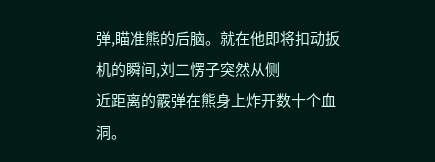弹,瞄准熊的后脑。就在他即将扣动扳机的瞬间,刘二愣子突然从侧
近距离的霰弹在熊身上炸开数十个血洞。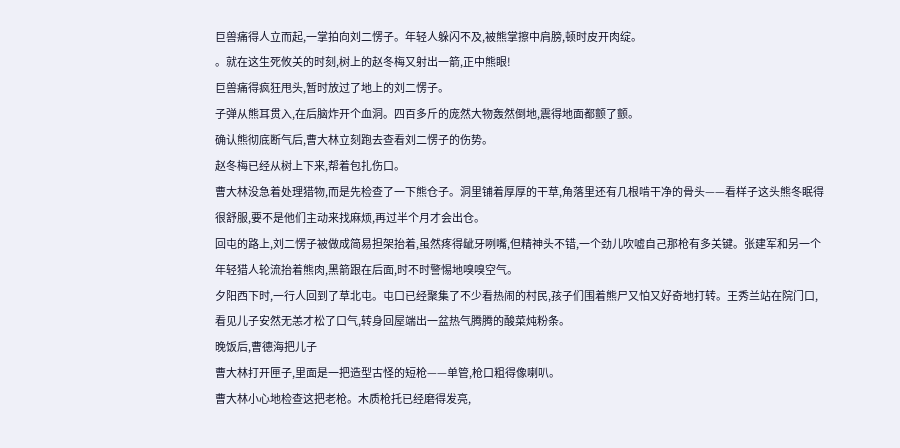巨兽痛得人立而起,一掌拍向刘二愣子。年轻人躲闪不及,被熊掌擦中肩膀,顿时皮开肉绽。
。就在这生死攸关的时刻,树上的赵冬梅又射出一箭,正中熊眼!
巨兽痛得疯狂甩头,暂时放过了地上的刘二愣子。
子弹从熊耳贯入,在后脑炸开个血洞。四百多斤的庞然大物轰然倒地,震得地面都颤了颤。
确认熊彻底断气后,曹大林立刻跑去查看刘二愣子的伤势。
赵冬梅已经从树上下来,帮着包扎伤口。
曹大林没急着处理猎物,而是先检查了一下熊仓子。洞里铺着厚厚的干草,角落里还有几根啃干净的骨头——看样子这头熊冬眠得很舒服,要不是他们主动来找麻烦,再过半个月才会出仓。
回屯的路上,刘二愣子被做成简易担架抬着,虽然疼得龇牙咧嘴,但精神头不错,一个劲儿吹嘘自己那枪有多关键。张建军和另一个年轻猎人轮流抬着熊肉,黑箭跟在后面,时不时警惕地嗅嗅空气。
夕阳西下时,一行人回到了草北屯。屯口已经聚集了不少看热闹的村民,孩子们围着熊尸又怕又好奇地打转。王秀兰站在院门口,看见儿子安然无恙才松了口气,转身回屋端出一盆热气腾腾的酸菜炖粉条。
晚饭后,曹德海把儿子
曹大林打开匣子,里面是一把造型古怪的短枪——单管,枪口粗得像喇叭。
曹大林小心地检查这把老枪。木质枪托已经磨得发亮,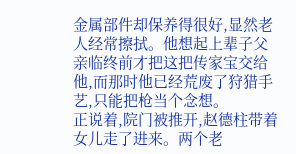金属部件却保养得很好,显然老人经常擦拭。他想起上辈子父亲临终前才把这把传家宝交给他,而那时他已经荒废了狩猎手艺,只能把枪当个念想。
正说着,院门被推开,赵德柱带着女儿走了进来。两个老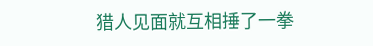猎人见面就互相捶了一拳